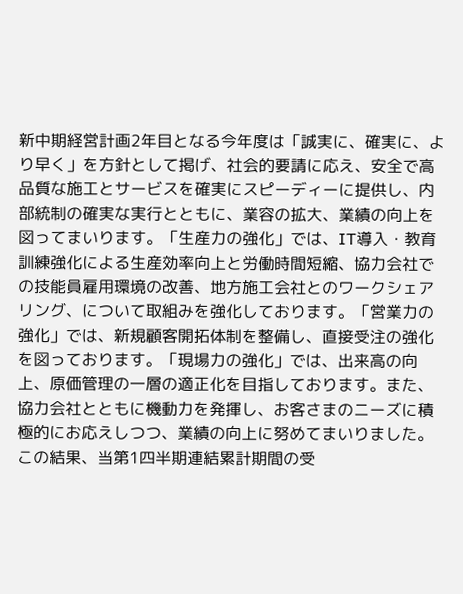新中期経営計画2年目となる今年度は「誠実に、確実に、より早く」を方針として掲げ、社会的要請に応え、安全で高品質な施工とサービスを確実にスピーディーに提供し、内部統制の確実な実行とともに、業容の拡大、業績の向上を図ってまいります。「生産力の強化」では、IT導入・教育訓練強化による生産効率向上と労働時間短縮、協力会社での技能員雇用環境の改善、地方施工会社とのワークシェアリング、について取組みを強化しております。「営業力の強化」では、新規顧客開拓体制を整備し、直接受注の強化を図っております。「現場力の強化」では、出来高の向上、原価管理の一層の適正化を目指しております。また、協力会社とともに機動力を発揮し、お客さまのニーズに積極的にお応えしつつ、業績の向上に努めてまいりました。
この結果、当第1四半期連結累計期間の受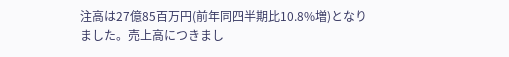注高は27億85百万円(前年同四半期比10.8%増)となりました。売上高につきまし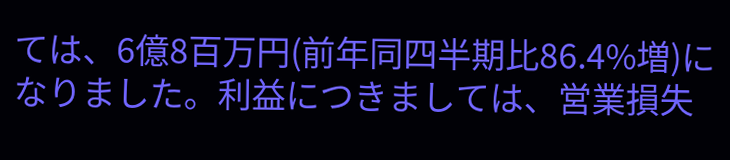ては、6億8百万円(前年同四半期比86.4%増)になりました。利益につきましては、営業損失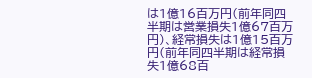は1億16百万円(前年同四半期は営業損失1億67百万円)、経常損失は1億15百万円(前年同四半期は経常損失1億68百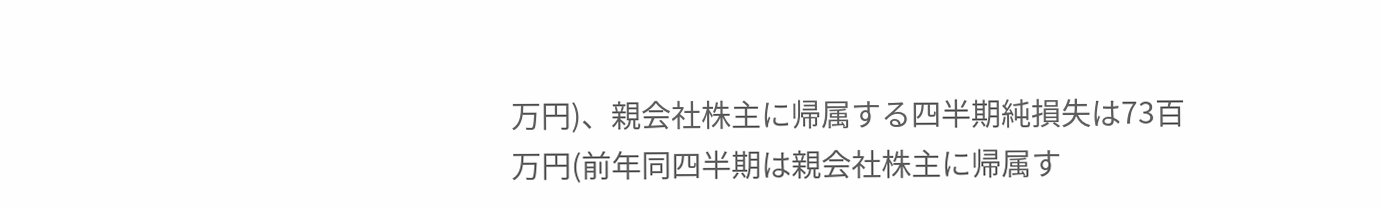万円)、親会社株主に帰属する四半期純損失は73百万円(前年同四半期は親会社株主に帰属す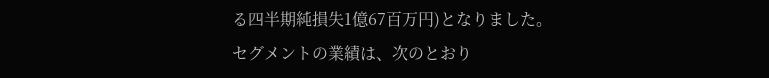る四半期純損失1億67百万円)となりました。
セグメントの業績は、次のとおり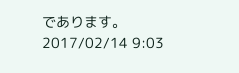であります。
2017/02/14 9:03